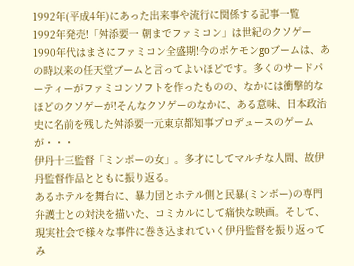1992年(平成4年)にあった出来事や流行に関係する記事一覧
1992年発売!「舛添要一 朝までファミコン」は世紀のクソゲー
1990年代はまさにファミコン全盛期!今のポケモンgoブームは、あの時以来の任天堂ブームと言ってよいほどです。多くのサードパーティーがファミコンソフトを作ったものの、なかには衝撃的なほどのクソゲーが!そんなクソゲーのなかに、ある意味、日本政治史に名前を残した舛添要一元東京都知事プロデュースのゲームが・・・
伊丹十三監督「ミンボーの女」。多才にしてマルチな人間、故伊丹監督作品とともに振り返る。
あるホテルを舞台に、暴力団とホテル側と民暴(ミンボー)の専門弁護士との対決を描いた、コミカルにして痛快な映画。そして、現実社会で様々な事件に巻き込まれていく伊丹監督を振り返ってみ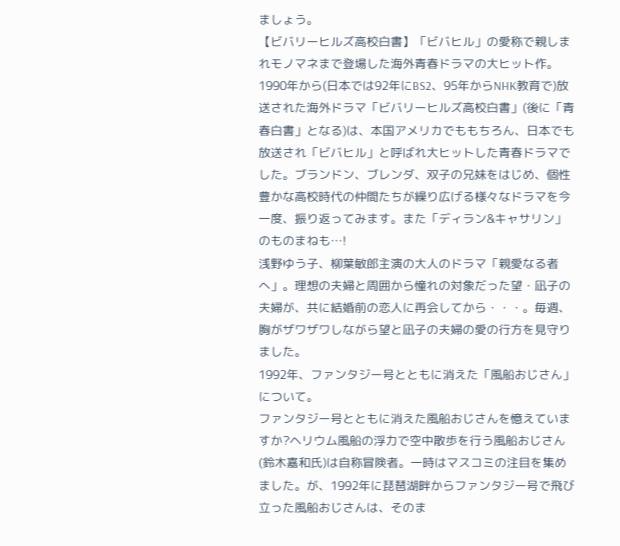ましょう。
【ビバリーヒルズ高校白書】「ビバヒル」の愛称で親しまれモノマネまで登場した海外青春ドラマの大ヒット作。
1990年から(日本では92年にBS2、95年からNHK教育で)放送された海外ドラマ「ビバリーヒルズ高校白書」(後に「青春白書」となる)は、本国アメリカでももちろん、日本でも放送され「ビバヒル」と呼ばれ大ヒットした青春ドラマでした。ブランドン、ブレンダ、双子の兄妹をはじめ、個性豊かな高校時代の仲間たちが繰り広げる様々なドラマを今一度、振り返ってみます。また「ディラン&キャサリン」のものまねも…!
浅野ゆう子、柳葉敏郎主演の大人のドラマ「親愛なる者へ」。理想の夫婦と周囲から憧れの対象だった望・凪子の夫婦が、共に結婚前の恋人に再会してから・・・。毎週、胸がザワザワしながら望と凪子の夫婦の愛の行方を見守りました。
1992年、ファンタジー号とともに消えた「風船おじさん」について。
ファンタジー号とともに消えた風船おじさんを憶えていますか?ヘリウム風船の浮力で空中散歩を行う風船おじさん(鈴木嘉和氏)は自称冒険者。一時はマスコミの注目を集めました。が、1992年に琵琶湖畔からファンタジー号で飛び立った風船おじさんは、そのま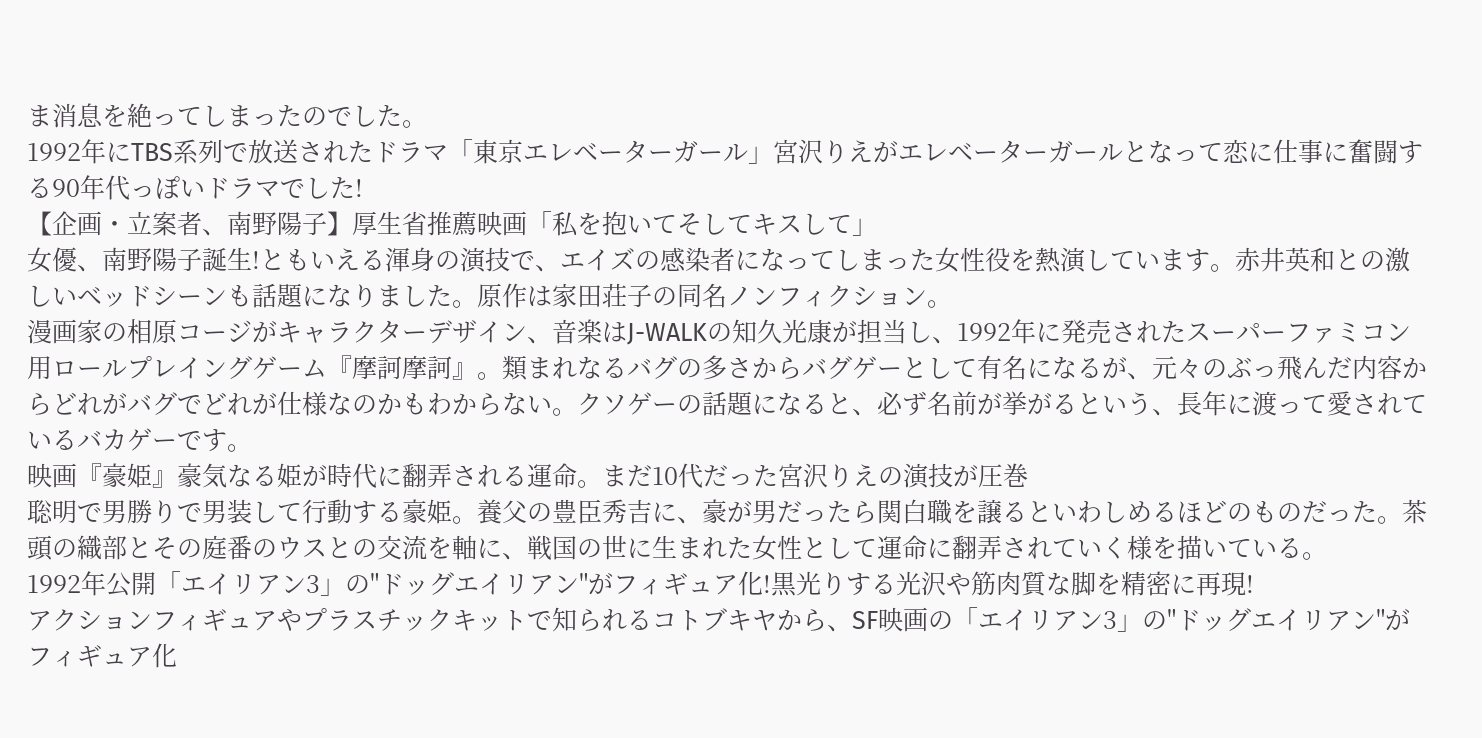ま消息を絶ってしまったのでした。
1992年にTBS系列で放送されたドラマ「東京エレベーターガール」宮沢りえがエレベーターガールとなって恋に仕事に奮闘する90年代っぽいドラマでした!
【企画・立案者、南野陽子】厚生省推薦映画「私を抱いてそしてキスして」
女優、南野陽子誕生!ともいえる渾身の演技で、エイズの感染者になってしまった女性役を熱演しています。赤井英和との激しいベッドシーンも話題になりました。原作は家田荘子の同名ノンフィクション。
漫画家の相原コージがキャラクターデザイン、音楽はJ-WALKの知久光康が担当し、1992年に発売されたスーパーファミコン用ロールプレイングゲーム『摩訶摩訶』。類まれなるバグの多さからバグゲーとして有名になるが、元々のぶっ飛んだ内容からどれがバグでどれが仕様なのかもわからない。クソゲーの話題になると、必ず名前が挙がるという、長年に渡って愛されているバカゲーです。
映画『豪姫』豪気なる姫が時代に翻弄される運命。まだ10代だった宮沢りえの演技が圧巻
聡明で男勝りで男装して行動する豪姫。養父の豊臣秀吉に、豪が男だったら関白職を譲るといわしめるほどのものだった。茶頭の織部とその庭番のウスとの交流を軸に、戦国の世に生まれた女性として運命に翻弄されていく様を描いている。
1992年公開「エイリアン3」の"ドッグエイリアン"がフィギュア化!黒光りする光沢や筋肉質な脚を精密に再現!
アクションフィギュアやプラスチックキットで知られるコトブキヤから、SF映画の「エイリアン3」の"ドッグエイリアン"がフィギュア化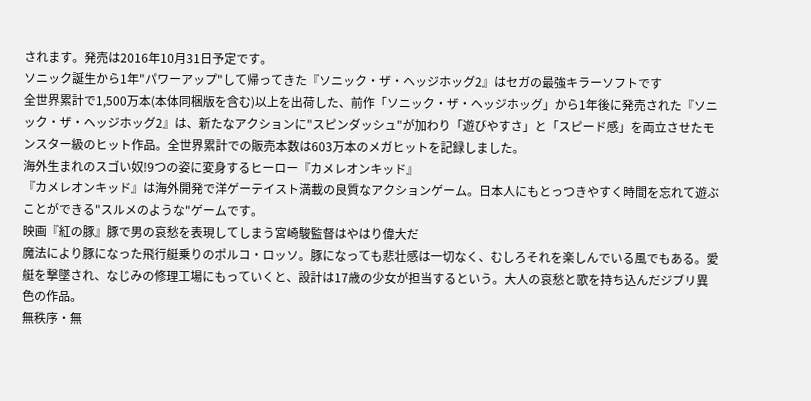されます。発売は2016年10月31日予定です。
ソニック誕生から1年"パワーアップ"して帰ってきた『ソニック・ザ・ヘッジホッグ2』はセガの最強キラーソフトです
全世界累計で1,500万本(本体同梱版を含む)以上を出荷した、前作「ソニック・ザ・ヘッジホッグ」から1年後に発売された『ソニック・ザ・ヘッジホッグ2』は、新たなアクションに"スピンダッシュ"が加わり「遊びやすさ」と「スピード感」を両立させたモンスター級のヒット作品。全世界累計での販売本数は603万本のメガヒットを記録しました。
海外生まれのスゴい奴!9つの姿に変身するヒーロー『カメレオンキッド』
『カメレオンキッド』は海外開発で洋ゲーテイスト満載の良質なアクションゲーム。日本人にもとっつきやすく時間を忘れて遊ぶことができる"スルメのような"ゲームです。
映画『紅の豚』豚で男の哀愁を表現してしまう宮崎駿監督はやはり偉大だ
魔法により豚になった飛行艇乗りのポルコ・ロッソ。豚になっても悲壮感は一切なく、むしろそれを楽しんでいる風でもある。愛艇を撃墜され、なじみの修理工場にもっていくと、設計は17歳の少女が担当するという。大人の哀愁と歌を持ち込んだジブリ異色の作品。
無秩序・無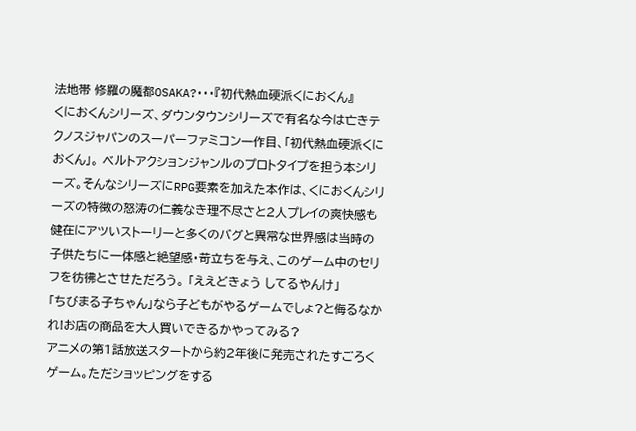法地帯 修羅の魔都OSAKA?・・・『初代熱血硬派くにおくん』
くにおくんシリーズ、ダウンタウンシリーズで有名な今は亡きテクノスジャパンのスーパーファミコン一作目、「初代熱血硬派くにおくん」。 ベルトアクションジャンルのプロトタイプを担う本シリーズ。そんなシリーズにRPG要素を加えた本作は、くにおくんシリーズの特徴の怒涛の仁義なき理不尽さと2人プレイの爽快感も健在にアツいストーリーと多くのバグと異常な世界感は当時の子供たちに一体感と絶望感・苛立ちを与え、このゲーム中のセリフを彷彿とさせただろう。 「ええどきょう してるやんけ」
「ちびまる子ちゃん」なら子どもがやるゲームでしょ?と侮るなかれ!お店の商品を大人買いできるかやってみる?
アニメの第1話放送スタートから約2年後に発売されたすごろくゲーム。ただショッピングをする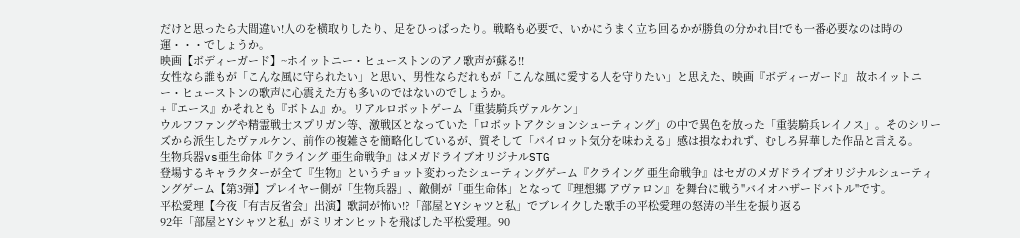だけと思ったら大間違い!人のを横取りしたり、足をひっぱったり。戦略も必要で、いかにうまく立ち回るかが勝負の分かれ目!でも一番必要なのは時の運・・・でしょうか。
映画【ボディーガード】~ホイットニー・ヒューストンのアノ歌声が蘇る!!
女性なら誰もが「こんな風に守られたい」と思い、男性ならだれもが「こんな風に愛する人を守りたい」と思えた、映画『ボディーガード』 故ホイットニー・ヒューストンの歌声に心震えた方も多いのではないのでしょうか。
+『エース』かそれとも『ボトム』か。リアルロボットゲーム「重装騎兵ヴァルケン」
ウルフファングや精霊戦士スプリガン等、激戦区となっていた「ロボットアクションシューティング」の中で異色を放った「重装騎兵レイノス」。そのシリーズから派生したヴァルケン、前作の複雑さを簡略化しているが、質そして「パイロット気分を味わえる」感は損なわれず、むしろ昇華した作品と言える。
生物兵器vs亜生命体『クライング 亜生命戦争』はメガドライブオリジナルSTG
登場するキャラクターが全て『生物』というチョット変わったシューティングゲーム『クライング 亜生命戦争』はセガのメガドライブオリジナルシューティングゲーム【第3弾】プレイヤー側が「生物兵器」、敵側が「亜生命体」となって『理想郷 アヴァロン』を舞台に戦う"バイオハザードバトル"です。
平松愛理【今夜「有吉反省会」出演】歌詞が怖い!?「部屋とYシャツと私」でブレイクした歌手の平松愛理の怒涛の半生を振り返る
92年「部屋とYシャツと私」がミリオンヒットを飛ばした平松愛理。90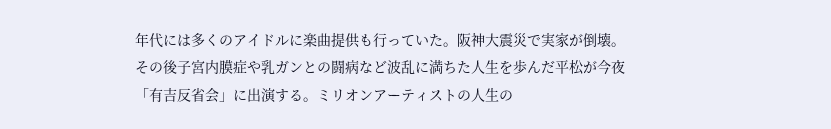年代には多くのアイドルに楽曲提供も行っていた。阪神大震災で実家が倒壊。その後子宮内膜症や乳ガンとの闘病など波乱に満ちた人生を歩んだ平松が今夜「有吉反省会」に出演する。ミリオンアーティストの人生の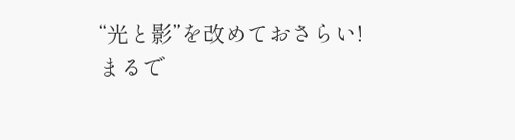“光と影”を改めておさらい!
まるで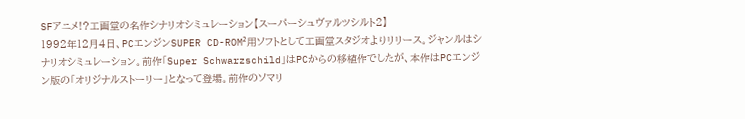SFアニメ!?工画堂の名作シナリオシミュレーション【スーパーシュヴァルツシルト2】
1992年12月4日、PCエンジンSUPER CD-ROM²用ソフトとして工画堂スタジオよりリリース。ジャンルはシナリオシミュレーション。前作「Super Schwarzschild」はPCからの移植作でしたが、本作はPCエンジン版の「オリジナルストーリー」となって登場。前作のソマリ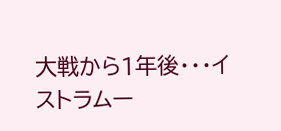大戦から1年後・・・イストラムー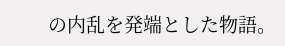の内乱を発端とした物語。